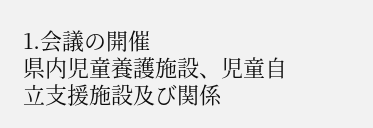1.会議の開催
県内児童養護施設、児童自立支援施設及び関係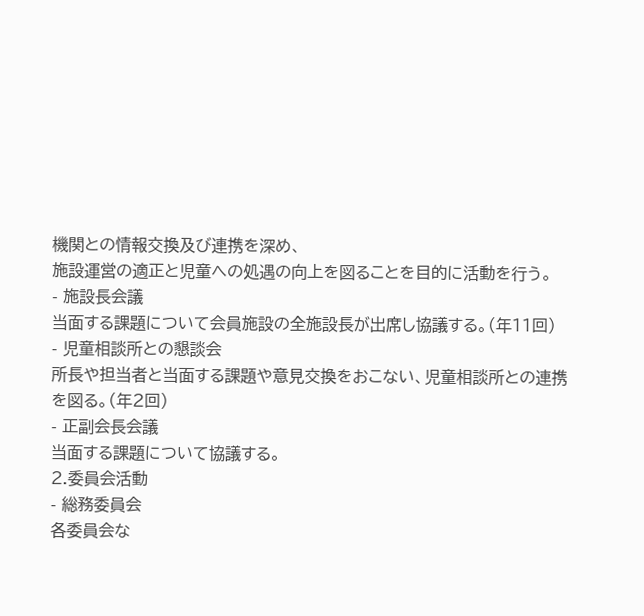機関との情報交換及び連携を深め、
施設運営の適正と児童への処遇の向上を図ることを目的に活動を行う。
- 施設長会議
当面する課題について会員施設の全施設長が出席し協議する。(年11回)
- 児童相談所との懇談会
所長や担当者と当面する課題や意見交換をおこない、児童相談所との連携を図る。(年2回)
- 正副会長会議
当面する課題について協議する。
2.委員会活動
- 総務委員会
各委員会な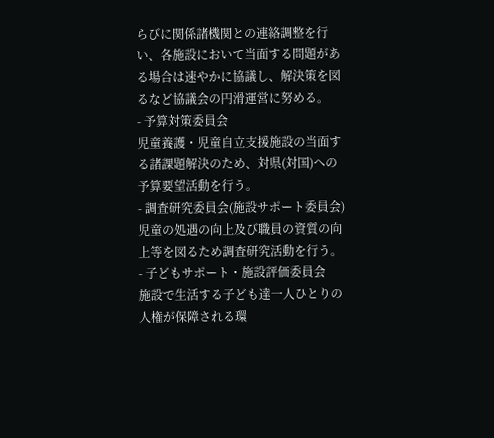らびに関係諸機関との連絡調整を行い、各施設において当面する問題がある場合は速やかに協議し、解決策を図るなど協議会の円滑運営に努める。
- 予算対策委員会
児童養護・児童自立支援施設の当面する諸課題解決のため、対県(対国)への予算要望活動を行う。
- 調査研究委員会(施設サポート委員会)
児童の処遇の向上及び職員の資質の向上等を図るため調査研究活動を行う。
- 子どもサポート・施設評価委員会
施設で生活する子ども達一人ひとりの人権が保障される環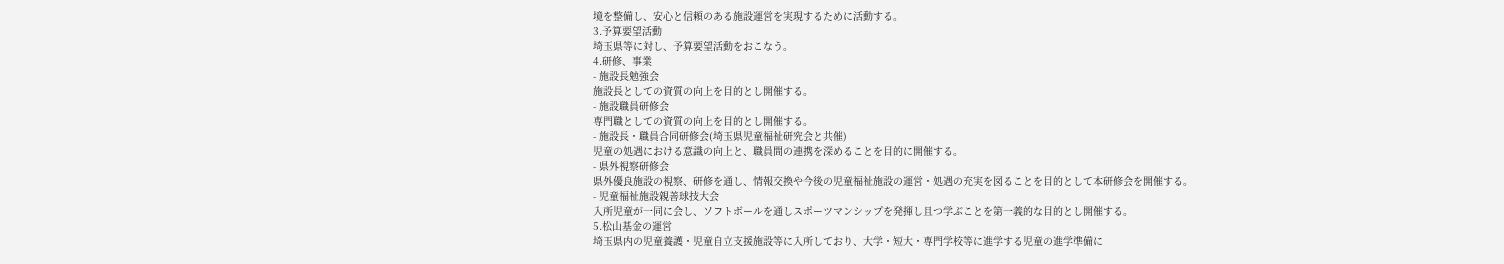境を整備し、安心と信頼のある施設運営を実現するために活動する。
3.予算要望活動
埼玉県等に対し、予算要望活動をおこなう。
4.研修、事業
- 施設長勉強会
施設長としての資質の向上を目的とし開催する。
- 施設職員研修会
専門職としての資質の向上を目的とし開催する。
- 施設長・職員合同研修会(埼玉県児童福祉研究会と共催)
児童の処遇における意識の向上と、職員間の連携を深めることを目的に開催する。
- 県外視察研修会
県外優良施設の視察、研修を通し、情報交換や今後の児童福祉施設の運営・処遇の充実を図ることを目的として本研修会を開催する。
- 児童福祉施設親善球技大会
入所児童が一同に会し、ソフトボールを通しスポーツマンシップを発揮し且つ学ぶことを第一義的な目的とし開催する。
5.松山基金の運営
埼玉県内の児童養護・児童自立支援施設等に入所しており、大学・短大・専門学校等に進学する児童の進学準備に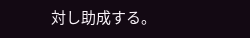対し助成する。